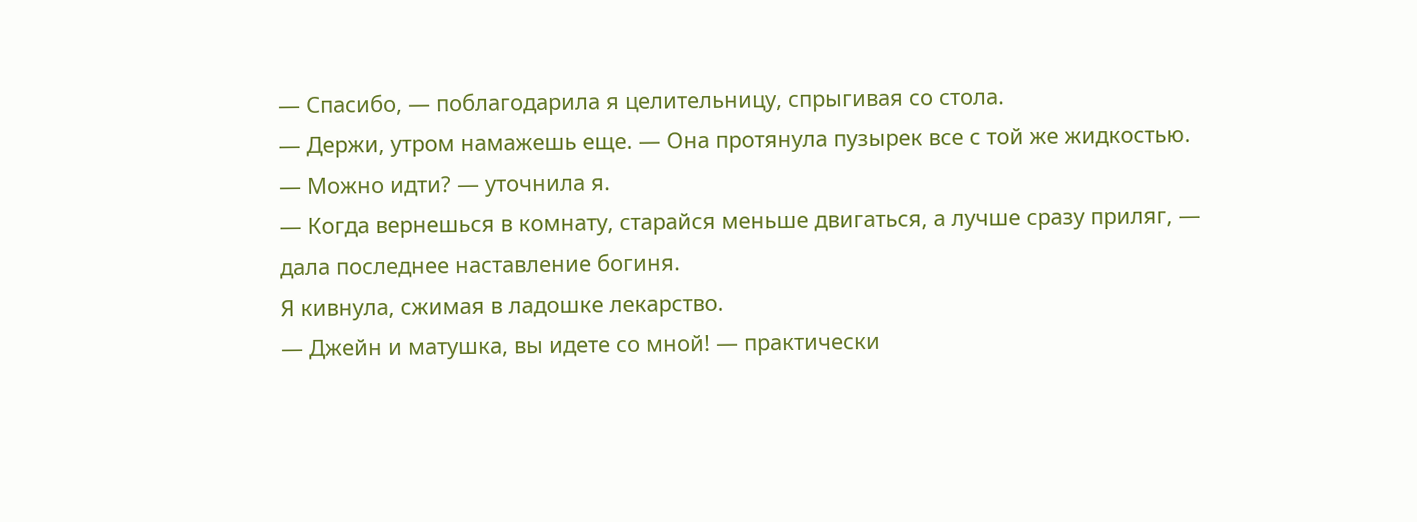— Спасибо, — поблагодарила я целительницу, спрыгивая со стола.
— Держи, утром намажешь еще. — Она протянула пузырек все с той же жидкостью.
— Можно идти? — уточнила я.
— Когда вернешься в комнату, старайся меньше двигаться, а лучше сразу приляг, — дала последнее наставление богиня.
Я кивнула, сжимая в ладошке лекарство.
— Джейн и матушка, вы идете со мной! — практически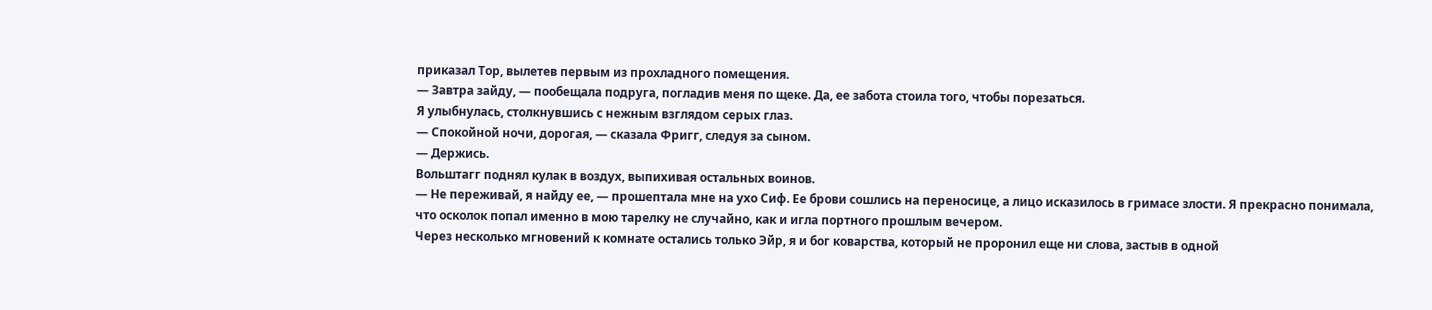приказал Тор, вылетев первым из прохладного помещения.
— Завтра зайду, — пообещала подруга, погладив меня по щеке. Да, ее забота стоила того, чтобы порезаться.
Я улыбнулась, столкнувшись с нежным взглядом серых глаз.
— Спокойной ночи, дорогая, — сказала Фригг, следуя за сыном.
— Держись.
Вольштагг поднял кулак в воздух, выпихивая остальных воинов.
— Не переживай, я найду ее, — прошептала мне на ухо Сиф. Ее брови сошлись на переносице, а лицо исказилось в гримасе злости. Я прекрасно понимала, что осколок попал именно в мою тарелку не случайно, как и игла портного прошлым вечером.
Через несколько мгновений к комнате остались только Эйр, я и бог коварства, который не проронил еще ни слова, застыв в одной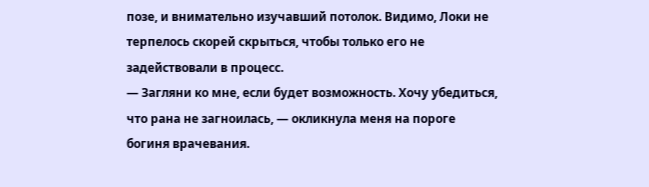позе, и внимательно изучавший потолок. Видимо, Локи не терпелось скорей скрыться, чтобы только его не задействовали в процесс.
— Загляни ко мне, если будет возможность. Хочу убедиться, что рана не загноилась, — окликнула меня на пороге богиня врачевания.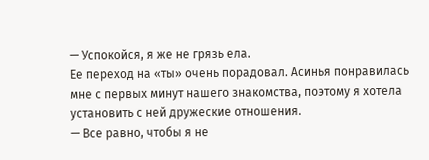— Успокойся, я же не грязь ела.
Ее переход на «ты» очень порадовал. Асинья понравилась мне с первых минут нашего знакомства, поэтому я хотела установить с ней дружеские отношения.
— Все равно, чтобы я не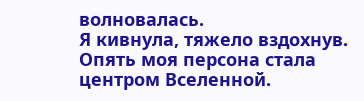волновалась.
Я кивнула, тяжело вздохнув. Опять моя персона стала центром Вселенной.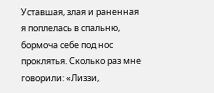Уставшая, злая и раненная я поплелась в спальню, бормоча себе под нос проклятья. Сколько раз мне говорили: «Лиззи,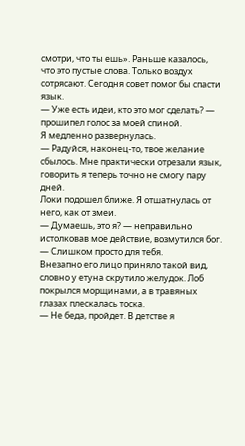смотри, что ты ешь». Раньше казалось, что это пустые слова. Только воздух сотрясают. Сегодня совет помог бы спасти язык.
— Уже есть идеи, кто это мог сделать? — прошипел голос за моей спиной.
Я медленно развернулась.
— Радуйся, наконец-то, твое желание сбылось. Мне практически отрезали язык, говорить я теперь точно не смогу пару дней.
Локи подошел ближе. Я отшатнулась от него, как от змеи.
— Думаешь, это я? — неправильно истолковав мое действие, возмутился бог.
— Слишком просто для тебя.
Внезапно его лицо приняло такой вид, словно у етуна скрутило желудок. Лоб покрылся морщинами, а в травяных глазах плескалась тоска.
— Не беда, пройдет. В детстве я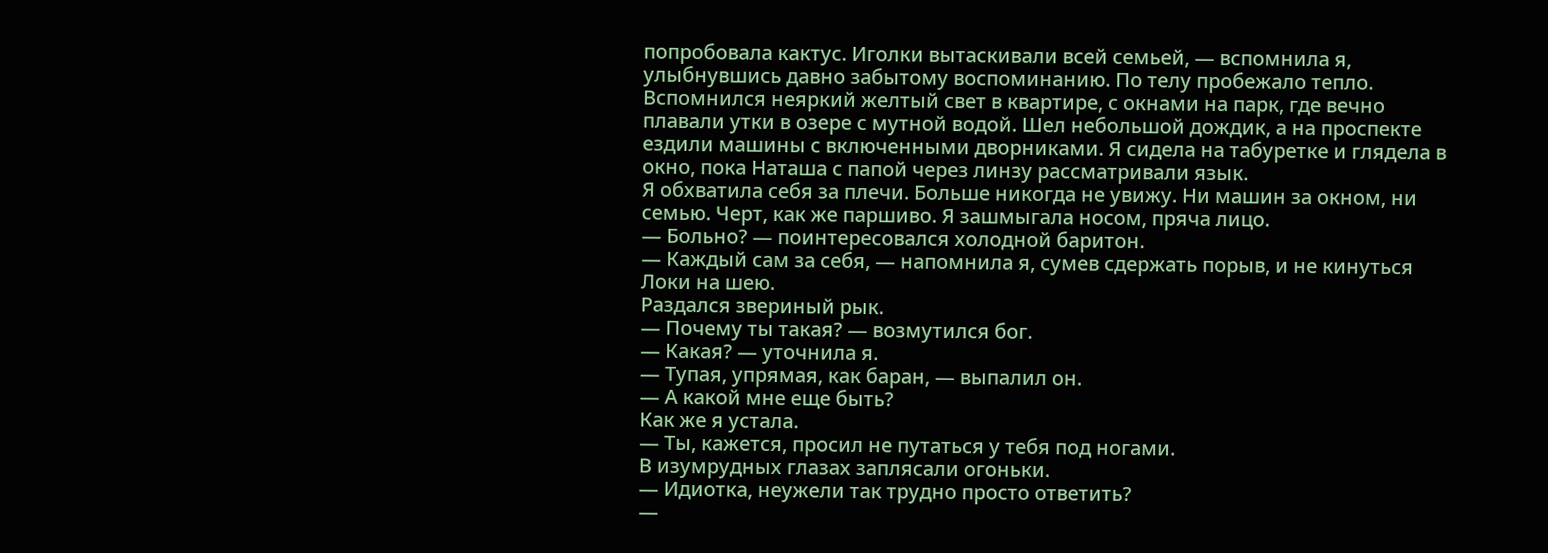попробовала кактус. Иголки вытаскивали всей семьей, — вспомнила я, улыбнувшись давно забытому воспоминанию. По телу пробежало тепло. Вспомнился неяркий желтый свет в квартире, с окнами на парк, где вечно плавали утки в озере с мутной водой. Шел небольшой дождик, а на проспекте ездили машины с включенными дворниками. Я сидела на табуретке и глядела в окно, пока Наташа с папой через линзу рассматривали язык.
Я обхватила себя за плечи. Больше никогда не увижу. Ни машин за окном, ни семью. Черт, как же паршиво. Я зашмыгала носом, пряча лицо.
— Больно? — поинтересовался холодной баритон.
— Каждый сам за себя, — напомнила я, сумев сдержать порыв, и не кинуться Локи на шею.
Раздался звериный рык.
— Почему ты такая? — возмутился бог.
— Какая? — уточнила я.
— Тупая, упрямая, как баран, — выпалил он.
— А какой мне еще быть?
Как же я устала.
— Ты, кажется, просил не путаться у тебя под ногами.
В изумрудных глазах заплясали огоньки.
— Идиотка, неужели так трудно просто ответить?
—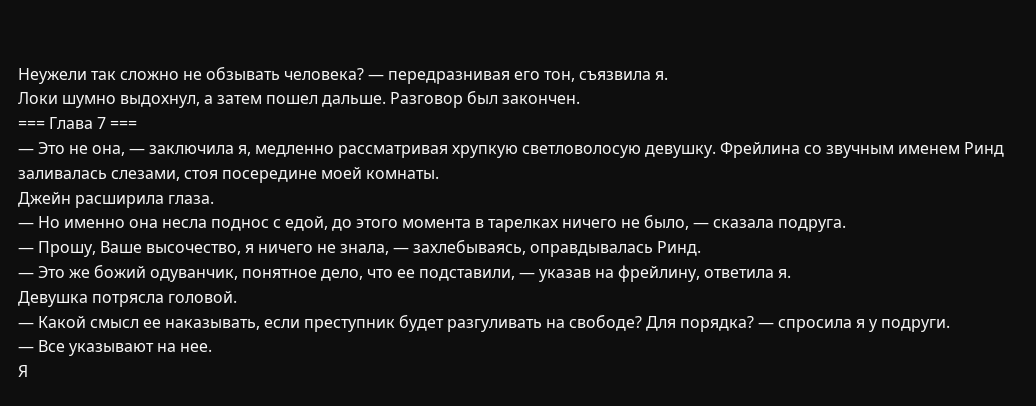Неужели так сложно не обзывать человека? — передразнивая его тон, съязвила я.
Локи шумно выдохнул, а затем пошел дальше. Разговор был закончен.
=== Глава 7 ===
— Это не она, — заключила я, медленно рассматривая хрупкую светловолосую девушку. Фрейлина со звучным именем Ринд заливалась слезами, стоя посередине моей комнаты.
Джейн расширила глаза.
— Но именно она несла поднос с едой, до этого момента в тарелках ничего не было, — сказала подруга.
— Прошу, Ваше высочество, я ничего не знала, — захлебываясь, оправдывалась Ринд.
— Это же божий одуванчик, понятное дело, что ее подставили, — указав на фрейлину, ответила я.
Девушка потрясла головой.
— Какой смысл ее наказывать, если преступник будет разгуливать на свободе? Для порядка? — спросила я у подруги.
— Все указывают на нее.
Я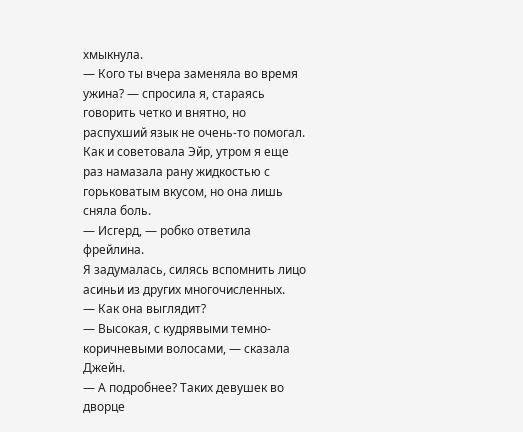хмыкнула.
— Кого ты вчера заменяла во время ужина? — спросила я, стараясь говорить четко и внятно, но распухший язык не очень-то помогал. Как и советовала Эйр, утром я еще раз намазала рану жидкостью с горьковатым вкусом, но она лишь сняла боль.
— Исгерд, — робко ответила фрейлина.
Я задумалась, силясь вспомнить лицо асиньи из других многочисленных.
— Как она выглядит?
— Высокая, с кудрявыми темно-коричневыми волосами, — сказала Джейн.
— А подробнее? Таких девушек во дворце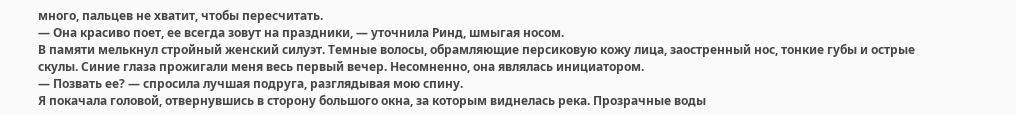много, пальцев не хватит, чтобы пересчитать.
— Она красиво поет, ее всегда зовут на праздники, — уточнила Ринд, шмыгая носом.
В памяти мелькнул стройный женский силуэт. Темные волосы, обрамляющие персиковую кожу лица, заостренный нос, тонкие губы и острые скулы. Синие глаза прожигали меня весь первый вечер. Несомненно, она являлась инициатором.
— Позвать ее? — спросила лучшая подруга, разглядывая мою спину.
Я покачала головой, отвернувшись в сторону большого окна, за которым виднелась река. Прозрачные воды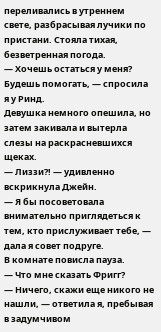переливались в утреннем свете, разбрасывая лучики по пристани. Стояла тихая, безветренная погода.
— Хочешь остаться у меня? Будешь помогать, — спросила я у Ринд.
Девушка немного опешила, но затем закивала и вытерла слезы на раскрасневшихся щеках.
— Лиззи?! — удивленно вскрикнула Джейн.
— Я бы посоветовала внимательно приглядеться к тем, кто прислуживает тебе, — дала я совет подруге.
В комнате повисла пауза.
— Что мне сказать Фригг?
— Ничего, скажи еще никого не нашли, — ответила я, пребывая в задумчивом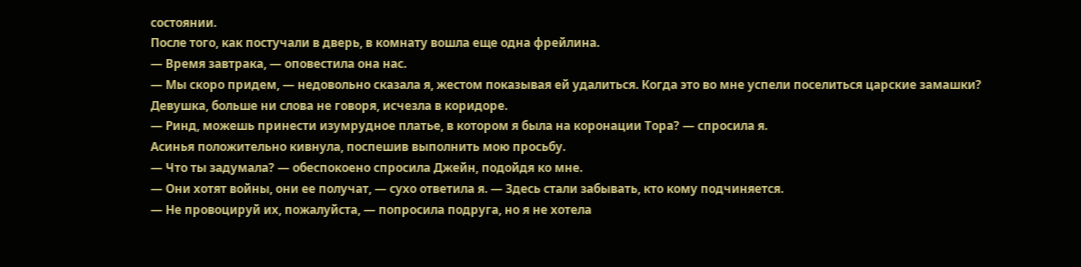состоянии.
После того, как постучали в дверь, в комнату вошла еще одна фрейлина.
— Время завтрака, — оповестила она нас.
— Мы скоро придем, — недовольно сказала я, жестом показывая ей удалиться. Когда это во мне успели поселиться царские замашки?
Девушка, больше ни слова не говоря, исчезла в коридоре.
— Ринд, можешь принести изумрудное платье, в котором я была на коронации Тора? — спросила я.
Асинья положительно кивнула, поспешив выполнить мою просьбу.
— Что ты задумала? — обеспокоено спросила Джейн, подойдя ко мне.
— Они хотят войны, они ее получат, — сухо ответила я. — Здесь стали забывать, кто кому подчиняется.
— Не провоцируй их, пожалуйста, — попросила подруга, но я не хотела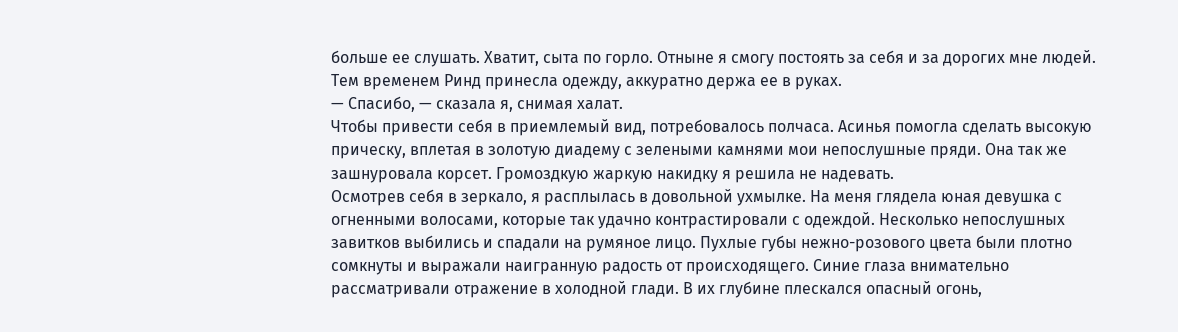больше ее слушать. Хватит, сыта по горло. Отныне я смогу постоять за себя и за дорогих мне людей.
Тем временем Ринд принесла одежду, аккуратно держа ее в руках.
— Спасибо, — сказала я, снимая халат.
Чтобы привести себя в приемлемый вид, потребовалось полчаса. Асинья помогла сделать высокую прическу, вплетая в золотую диадему с зелеными камнями мои непослушные пряди. Она так же зашнуровала корсет. Громоздкую жаркую накидку я решила не надевать.
Осмотрев себя в зеркало, я расплылась в довольной ухмылке. На меня глядела юная девушка с огненными волосами, которые так удачно контрастировали с одеждой. Несколько непослушных завитков выбились и спадали на румяное лицо. Пухлые губы нежно-розового цвета были плотно сомкнуты и выражали наигранную радость от происходящего. Синие глаза внимательно рассматривали отражение в холодной глади. В их глубине плескался опасный огонь,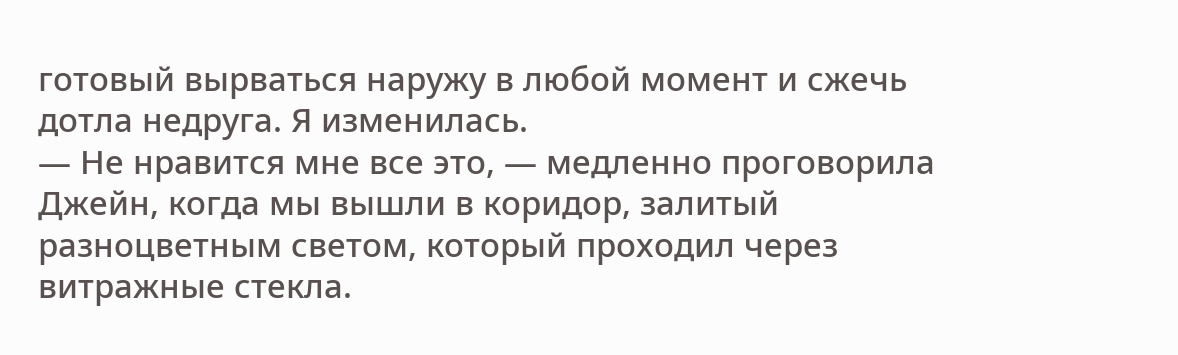готовый вырваться наружу в любой момент и сжечь дотла недруга. Я изменилась.
— Не нравится мне все это, — медленно проговорила Джейн, когда мы вышли в коридор, залитый разноцветным светом, который проходил через витражные стекла.